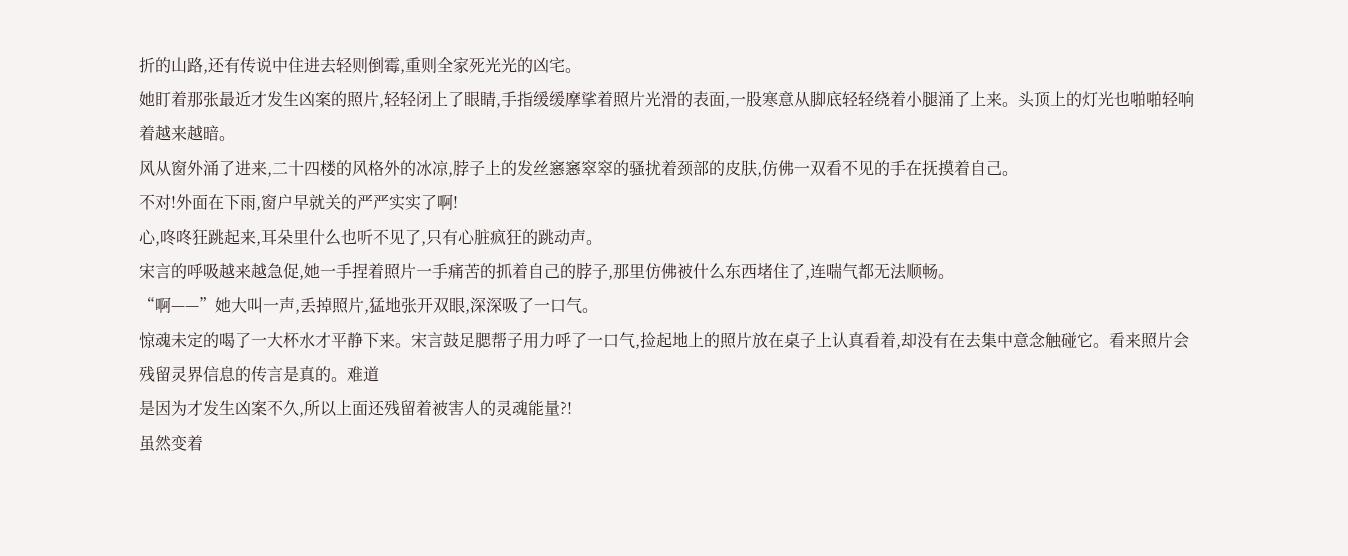折的山路,还有传说中住进去轻则倒霉,重则全家死光光的凶宅。
她盯着那张最近才发生凶案的照片,轻轻闭上了眼睛,手指缓缓摩挲着照片光滑的表面,一股寒意从脚底轻轻绕着小腿涌了上来。头顶上的灯光也啪啪轻响着越来越暗。
风从窗外涌了进来,二十四楼的风格外的冰凉,脖子上的发丝窸窸窣窣的骚扰着颈部的皮肤,仿佛一双看不见的手在抚摸着自己。
不对!外面在下雨,窗户早就关的严严实实了啊!
心,咚咚狂跳起来,耳朵里什么也听不见了,只有心脏疯狂的跳动声。
宋言的呼吸越来越急促,她一手捏着照片一手痛苦的抓着自己的脖子,那里仿佛被什么东西堵住了,连喘气都无法顺畅。
“啊——”她大叫一声,丢掉照片,猛地张开双眼,深深吸了一口气。
惊魂未定的喝了一大杯水才平静下来。宋言鼓足腮帮子用力呼了一口气,捡起地上的照片放在桌子上认真看着,却没有在去集中意念触碰它。看来照片会残留灵界信息的传言是真的。难道
是因为才发生凶案不久,所以上面还残留着被害人的灵魂能量?!
虽然变着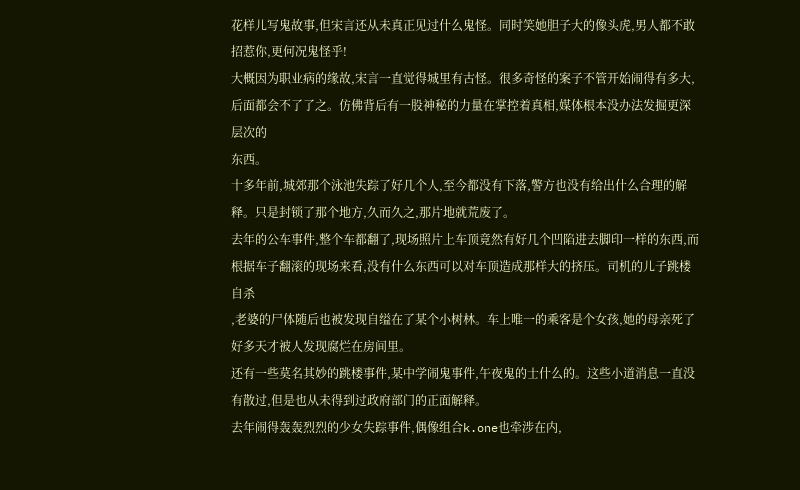花样儿写鬼故事,但宋言还从未真正见过什么鬼怪。同时笑她胆子大的像头虎,男人都不敢招惹你,更何况鬼怪乎!
大概因为职业病的缘故,宋言一直觉得城里有古怪。很多奇怪的案子不管开始闹得有多大,后面都会不了了之。仿佛背后有一股神秘的力量在掌控着真相,媒体根本没办法发掘更深层次的
东西。
十多年前,城郊那个泳池失踪了好几个人,至今都没有下落,警方也没有给出什么合理的解释。只是封锁了那个地方,久而久之,那片地就荒废了。
去年的公车事件,整个车都翻了,现场照片上车顶竟然有好几个凹陷进去脚印一样的东西,而根据车子翻滚的现场来看,没有什么东西可以对车顶造成那样大的挤压。司机的儿子跳楼自杀
,老婆的尸体随后也被发现自缢在了某个小树林。车上唯一的乘客是个女孩,她的母亲死了好多天才被人发现腐烂在房间里。
还有一些莫名其妙的跳楼事件,某中学闹鬼事件,午夜鬼的士什么的。这些小道消息一直没有散过,但是也从未得到过政府部门的正面解释。
去年闹得轰轰烈烈的少女失踪事件,偶像组合k.one也牵涉在内,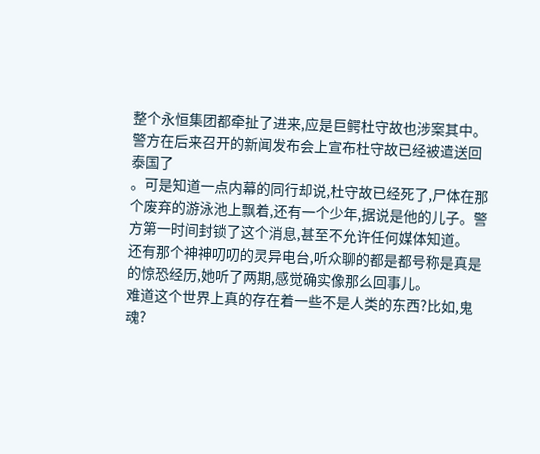整个永恒集团都牵扯了进来,应是巨鳄杜守故也涉案其中。警方在后来召开的新闻发布会上宣布杜守故已经被遣送回泰国了
。可是知道一点内幕的同行却说,杜守故已经死了,尸体在那个废弃的游泳池上飘着,还有一个少年,据说是他的儿子。警方第一时间封锁了这个消息,甚至不允许任何媒体知道。
还有那个神神叨叨的灵异电台,听众聊的都是都号称是真是的惊恐经历,她听了两期,感觉确实像那么回事儿。
难道这个世界上真的存在着一些不是人类的东西?比如,鬼魂?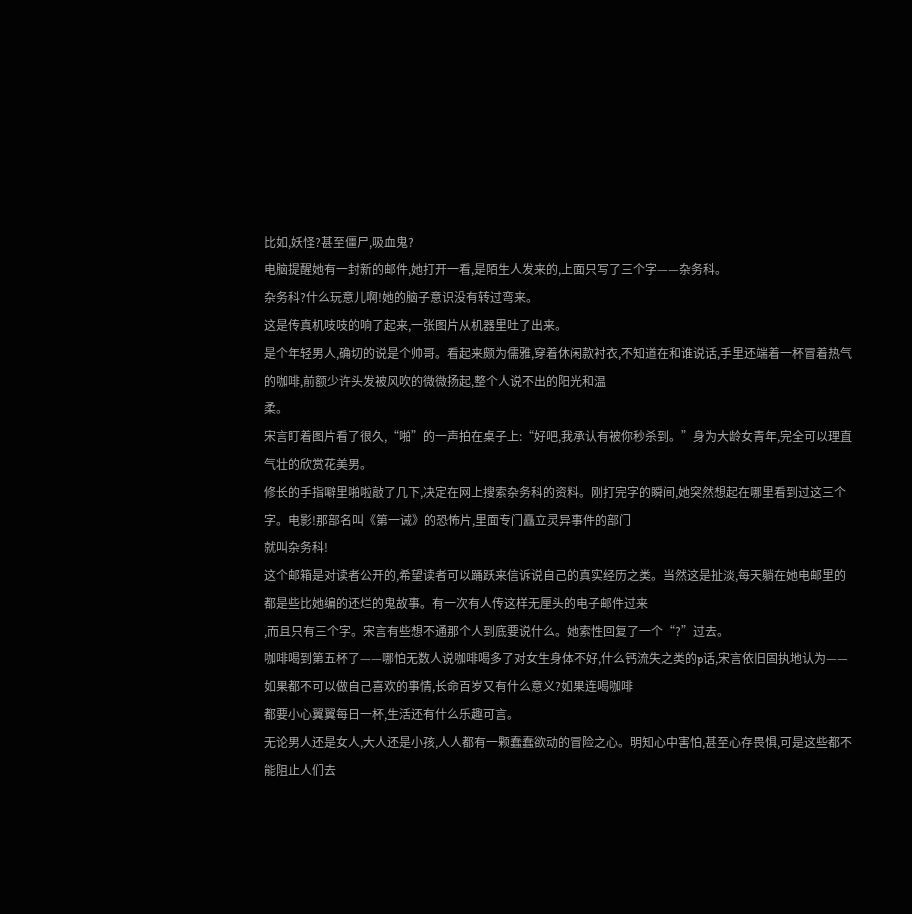比如,妖怪?甚至僵尸,吸血鬼?
电脑提醒她有一封新的邮件,她打开一看,是陌生人发来的,上面只写了三个字——杂务科。
杂务科?什么玩意儿啊!她的脑子意识没有转过弯来。
这是传真机吱吱的响了起来,一张图片从机器里吐了出来。
是个年轻男人,确切的说是个帅哥。看起来颇为儒雅,穿着休闲款衬衣,不知道在和谁说话,手里还端着一杯冒着热气的咖啡,前额少许头发被风吹的微微扬起,整个人说不出的阳光和温
柔。
宋言盯着图片看了很久,“啪”的一声拍在桌子上:“好吧,我承认有被你秒杀到。”身为大龄女青年,完全可以理直气壮的欣赏花美男。
修长的手指噼里啪啦敲了几下,决定在网上搜索杂务科的资料。刚打完字的瞬间,她突然想起在哪里看到过这三个字。电影!那部名叫《第一诫》的恐怖片,里面专门矗立灵异事件的部门
就叫杂务科!
这个邮箱是对读者公开的,希望读者可以踊跃来信诉说自己的真实经历之类。当然这是扯淡,每天躺在她电邮里的都是些比她编的还烂的鬼故事。有一次有人传这样无厘头的电子邮件过来
,而且只有三个字。宋言有些想不通那个人到底要说什么。她索性回复了一个“?”过去。
咖啡喝到第五杯了——哪怕无数人说咖啡喝多了对女生身体不好,什么钙流失之类的p话,宋言依旧固执地认为——如果都不可以做自己喜欢的事情,长命百岁又有什么意义?如果连喝咖啡
都要小心翼翼每日一杯,生活还有什么乐趣可言。
无论男人还是女人,大人还是小孩,人人都有一颗蠢蠢欲动的冒险之心。明知心中害怕,甚至心存畏惧,可是这些都不能阻止人们去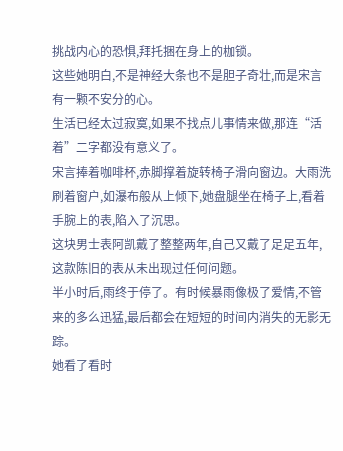挑战内心的恐惧,拜托捆在身上的枷锁。
这些她明白,不是神经大条也不是胆子奇壮,而是宋言有一颗不安分的心。
生活已经太过寂寞,如果不找点儿事情来做,那连“活着”二字都没有意义了。
宋言捧着咖啡杯,赤脚撑着旋转椅子滑向窗边。大雨洗刷着窗户,如瀑布般从上倾下,她盘腿坐在椅子上,看着手腕上的表,陷入了沉思。
这块男士表阿凯戴了整整两年,自己又戴了足足五年,这款陈旧的表从未出现过任何问题。
半小时后,雨终于停了。有时候暴雨像极了爱情,不管来的多么迅猛,最后都会在短短的时间内消失的无影无踪。
她看了看时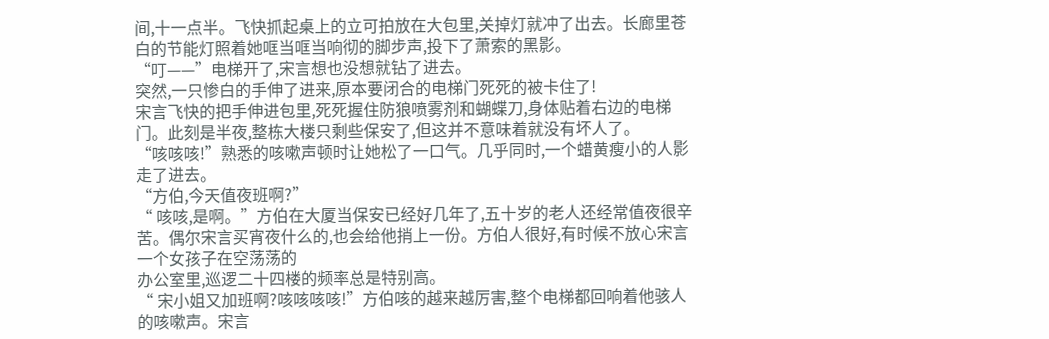间,十一点半。飞快抓起桌上的立可拍放在大包里,关掉灯就冲了出去。长廊里苍白的节能灯照着她哐当哐当响彻的脚步声,投下了萧索的黑影。
“叮——”电梯开了,宋言想也没想就钻了进去。
突然,一只惨白的手伸了进来,原本要闭合的电梯门死死的被卡住了!
宋言飞快的把手伸进包里,死死握住防狼喷雾剂和蝴蝶刀,身体贴着右边的电梯门。此刻是半夜,整栋大楼只剩些保安了,但这并不意味着就没有坏人了。
“咳咳咳!”熟悉的咳嗽声顿时让她松了一口气。几乎同时,一个蜡黄瘦小的人影走了进去。
“方伯,今天值夜班啊?”
“ 咳咳,是啊。”方伯在大厦当保安已经好几年了,五十岁的老人还经常值夜很辛苦。偶尔宋言买宵夜什么的,也会给他捎上一份。方伯人很好,有时候不放心宋言一个女孩子在空荡荡的
办公室里,巡逻二十四楼的频率总是特别高。
“ 宋小姐又加班啊?咳咳咳咳!”方伯咳的越来越厉害,整个电梯都回响着他骇人的咳嗽声。宋言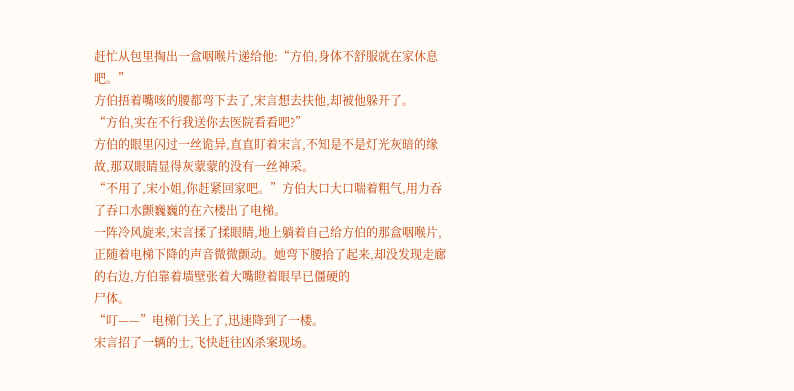赶忙从包里掏出一盒咽喉片递给他:“方伯,身体不舒服就在家休息吧。”
方伯捂着嘴咳的腰都弯下去了,宋言想去扶他,却被他躲开了。
“方伯,实在不行我送你去医院看看吧?”
方伯的眼里闪过一丝诡异,直直盯着宋言,不知是不是灯光灰暗的缘故,那双眼睛显得灰蒙蒙的没有一丝神采。
“不用了,宋小姐,你赶紧回家吧。”方伯大口大口喘着粗气,用力吞了吞口水颤巍巍的在六楼出了电梯。
一阵冷风旋来,宋言揉了揉眼睛,地上躺着自己给方伯的那盒咽喉片,正随着电梯下降的声音微微颤动。她弯下腰拾了起来,却没发现走廊的右边,方伯靠着墙壁张着大嘴瞪着眼早已僵硬的
尸体。
“叮——”电梯门关上了,迅速降到了一楼。
宋言招了一辆的士,飞快赶往凶杀案现场。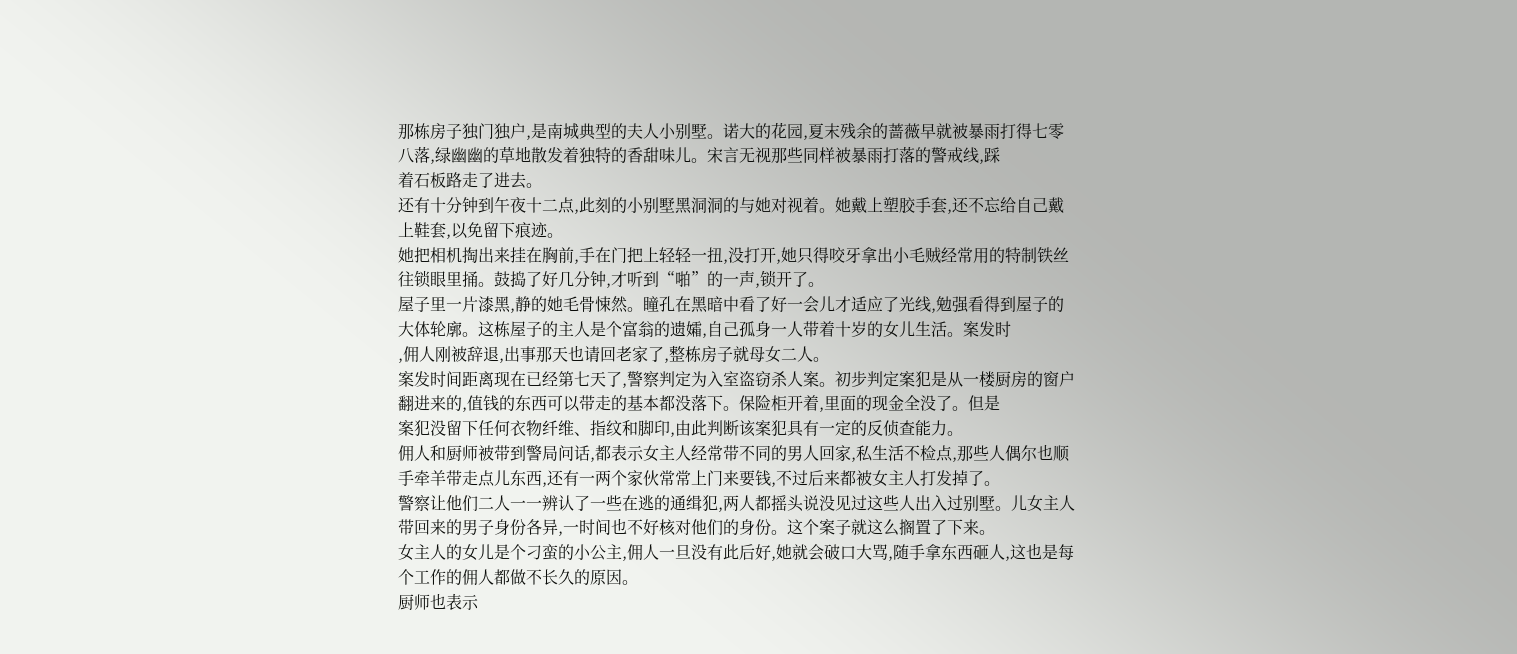那栋房子独门独户,是南城典型的夫人小别墅。诺大的花园,夏末残余的蔷薇早就被暴雨打得七零八落,绿幽幽的草地散发着独特的香甜味儿。宋言无视那些同样被暴雨打落的警戒线,踩
着石板路走了进去。
还有十分钟到午夜十二点,此刻的小别墅黑洞洞的与她对视着。她戴上塑胶手套,还不忘给自己戴上鞋套,以免留下痕迹。
她把相机掏出来挂在胸前,手在门把上轻轻一扭,没打开,她只得咬牙拿出小毛贼经常用的特制铁丝往锁眼里捅。鼓捣了好几分钟,才听到“啪”的一声,锁开了。
屋子里一片漆黑,静的她毛骨悚然。瞳孔在黑暗中看了好一会儿才适应了光线,勉强看得到屋子的大体轮廓。这栋屋子的主人是个富翁的遗孀,自己孤身一人带着十岁的女儿生活。案发时
,佣人刚被辞退,出事那天也请回老家了,整栋房子就母女二人。
案发时间距离现在已经第七天了,警察判定为入室盗窃杀人案。初步判定案犯是从一楼厨房的窗户翻进来的,值钱的东西可以带走的基本都没落下。保险柜开着,里面的现金全没了。但是
案犯没留下任何衣物纤维、指纹和脚印,由此判断该案犯具有一定的反侦查能力。
佣人和厨师被带到警局问话,都表示女主人经常带不同的男人回家,私生活不检点,那些人偶尔也顺手牵羊带走点儿东西,还有一两个家伙常常上门来要钱,不过后来都被女主人打发掉了。
警察让他们二人一一辨认了一些在逃的通缉犯,两人都摇头说没见过这些人出入过别墅。儿女主人带回来的男子身份各异,一时间也不好核对他们的身份。这个案子就这么搁置了下来。
女主人的女儿是个刁蛮的小公主,佣人一旦没有此后好,她就会破口大骂,随手拿东西砸人,这也是每个工作的佣人都做不长久的原因。
厨师也表示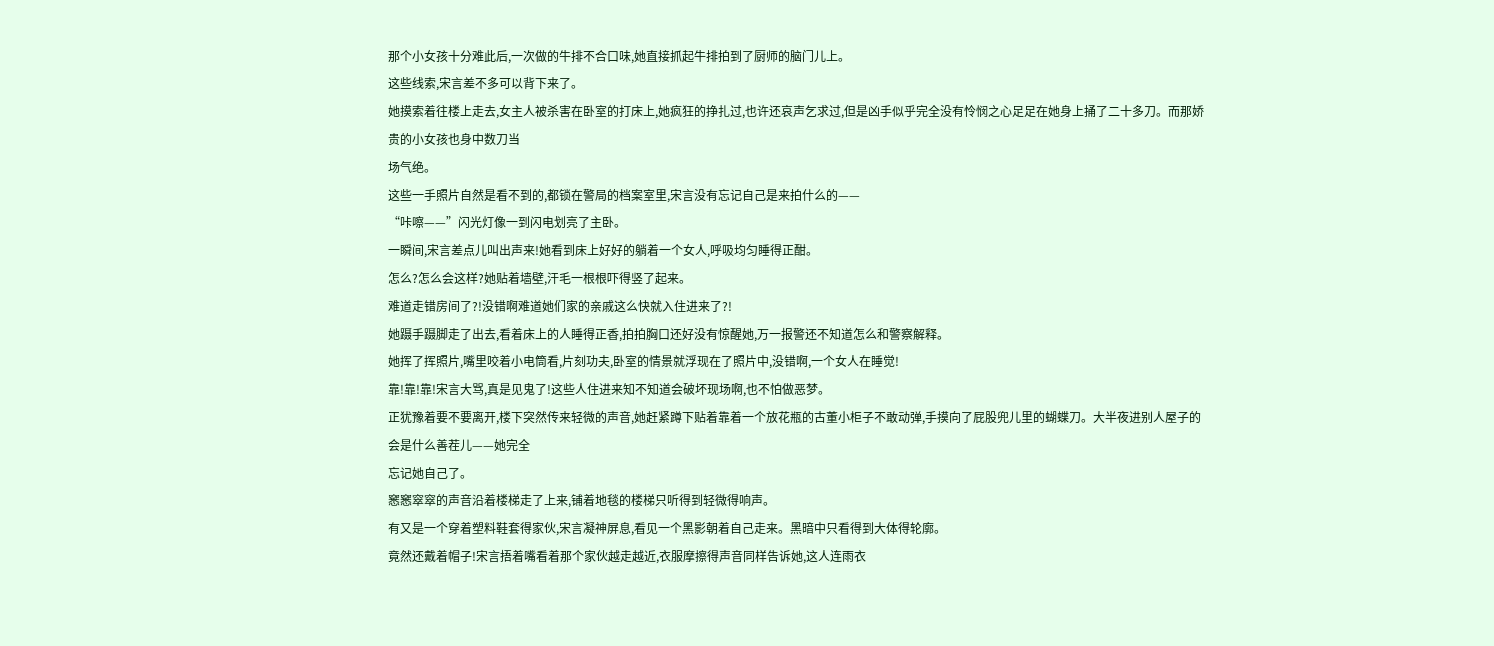那个小女孩十分难此后,一次做的牛排不合口味,她直接抓起牛排拍到了厨师的脑门儿上。
这些线索,宋言差不多可以背下来了。
她摸索着往楼上走去,女主人被杀害在卧室的打床上,她疯狂的挣扎过,也许还哀声乞求过,但是凶手似乎完全没有怜悯之心足足在她身上捅了二十多刀。而那娇贵的小女孩也身中数刀当
场气绝。
这些一手照片自然是看不到的,都锁在警局的档案室里,宋言没有忘记自己是来拍什么的——
“咔嚓——”闪光灯像一到闪电划亮了主卧。
一瞬间,宋言差点儿叫出声来!她看到床上好好的躺着一个女人,呼吸均匀睡得正酣。
怎么?怎么会这样?她贴着墙壁,汗毛一根根吓得竖了起来。
难道走错房间了?!没错啊难道她们家的亲戚这么快就入住进来了?!
她蹑手蹑脚走了出去,看着床上的人睡得正香,拍拍胸口还好没有惊醒她,万一报警还不知道怎么和警察解释。
她挥了挥照片,嘴里咬着小电筒看,片刻功夫,卧室的情景就浮现在了照片中,没错啊,一个女人在睡觉!
靠!靠!靠!宋言大骂,真是见鬼了!这些人住进来知不知道会破坏现场啊,也不怕做恶梦。
正犹豫着要不要离开,楼下突然传来轻微的声音,她赶紧蹲下贴着靠着一个放花瓶的古董小柜子不敢动弹,手摸向了屁股兜儿里的蝴蝶刀。大半夜进别人屋子的会是什么善茬儿——她完全
忘记她自己了。
窸窸窣窣的声音沿着楼梯走了上来,铺着地毯的楼梯只听得到轻微得响声。
有又是一个穿着塑料鞋套得家伙,宋言凝神屏息,看见一个黑影朝着自己走来。黑暗中只看得到大体得轮廓。
竟然还戴着帽子!宋言捂着嘴看着那个家伙越走越近,衣服摩擦得声音同样告诉她,这人连雨衣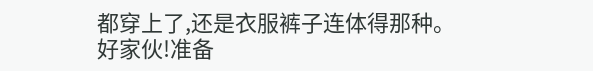都穿上了,还是衣服裤子连体得那种。
好家伙!准备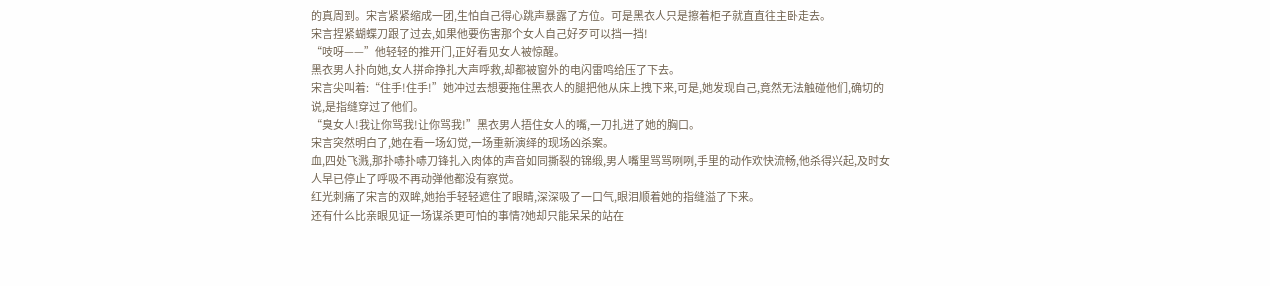的真周到。宋言紧紧缩成一团,生怕自己得心跳声暴露了方位。可是黑衣人只是擦着柜子就直直往主卧走去。
宋言捏紧蝴蝶刀跟了过去,如果他要伤害那个女人自己好歹可以挡一挡!
“吱呀——”他轻轻的推开门,正好看见女人被惊醒。
黑衣男人扑向她,女人拼命挣扎大声呼救,却都被窗外的电闪雷鸣给压了下去。
宋言尖叫着:“住手!住手!”她冲过去想要拖住黑衣人的腿把他从床上拽下来,可是,她发现自己,竟然无法触碰他们,确切的说,是指缝穿过了他们。
“臭女人!我让你骂我!让你骂我!”黑衣男人捂住女人的嘴,一刀扎进了她的胸口。
宋言突然明白了,她在看一场幻觉,一场重新演绎的现场凶杀案。
血,四处飞溅,那扑哧扑哧刀锋扎入肉体的声音如同撕裂的锦缎,男人嘴里骂骂咧咧,手里的动作欢快流畅,他杀得兴起,及时女人早已停止了呼吸不再动弹他都没有察觉。
红光刺痛了宋言的双眸,她抬手轻轻遮住了眼睛,深深吸了一口气,眼泪顺着她的指缝溢了下来。
还有什么比亲眼见证一场谋杀更可怕的事情?她却只能呆呆的站在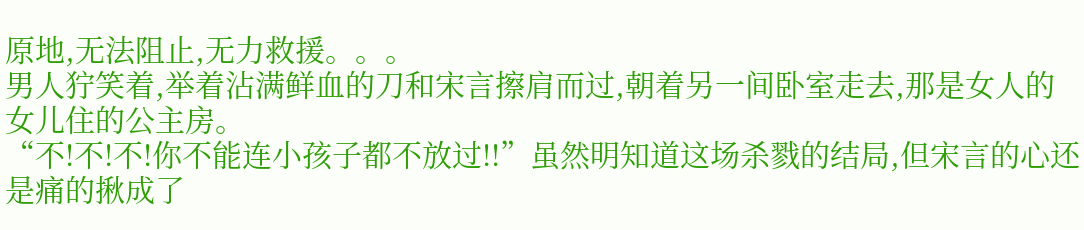原地,无法阻止,无力救援。。。
男人狞笑着,举着沾满鲜血的刀和宋言擦肩而过,朝着另一间卧室走去,那是女人的女儿住的公主房。
“不!不!不!你不能连小孩子都不放过!!”虽然明知道这场杀戮的结局,但宋言的心还是痛的揪成了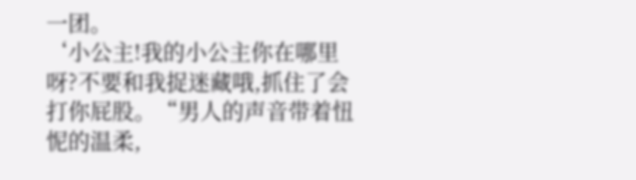一团。
‘小公主!我的小公主你在哪里呀?不要和我捉迷藏哦,抓住了会打你屁股。“男人的声音带着忸怩的温柔,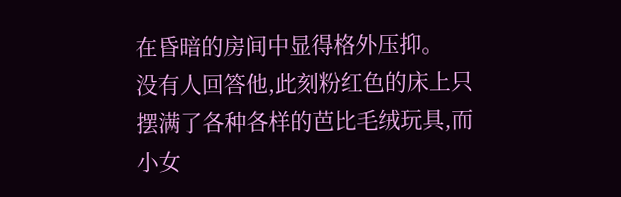在昏暗的房间中显得格外压抑。
没有人回答他,此刻粉红色的床上只摆满了各种各样的芭比毛绒玩具,而小女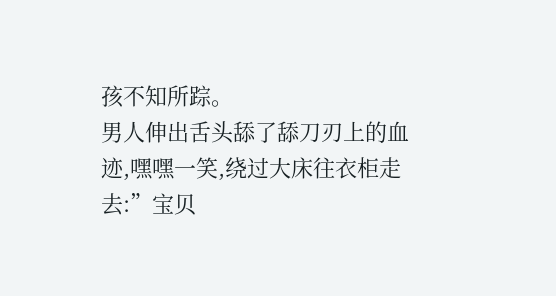孩不知所踪。
男人伸出舌头舔了舔刀刃上的血迹,嘿嘿一笑,绕过大床往衣柜走去:”宝贝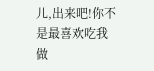儿,出来吧!你不是最喜欢吃我做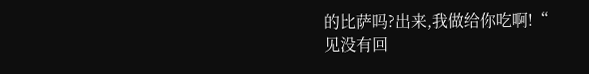的比萨吗?出来,我做给你吃啊!“
见没有回